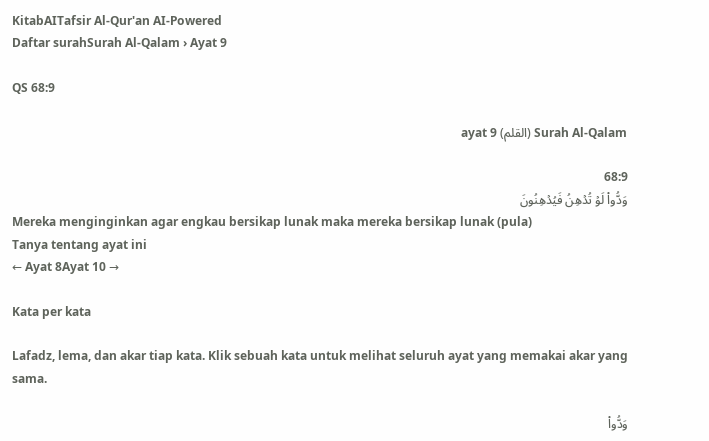KitabAITafsir Al-Qur'an AI-Powered
Daftar surahSurah Al-Qalam › Ayat 9

QS 68:9

Surah Al-Qalam (القلم) ayat 9

68:9
وَدُّواْ لَوۡ تُدۡهِنُ فَيُدۡهِنُونَ
Mereka menginginkan agar engkau bersikap lunak maka mereka bersikap lunak (pula)
Tanya tentang ayat ini
← Ayat 8Ayat 10 →

Kata per kata

Lafadz, lema, dan akar tiap kata. Klik sebuah kata untuk melihat seluruh ayat yang memakai akar yang sama.

وَدُّوا۟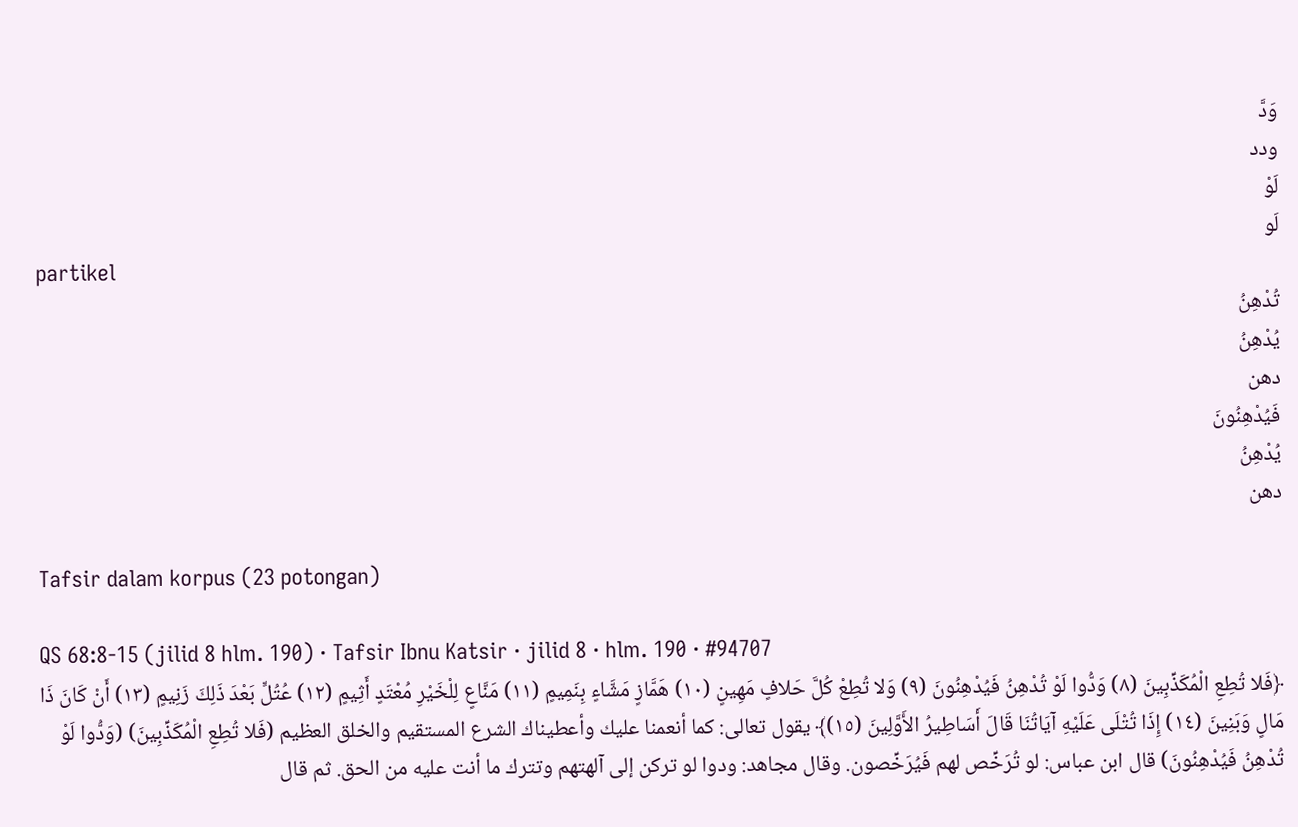وَدَّ
ودد
لَوْ
لَو
partikel
تُدْهِنُ
يُدْهِنُ
دهن
فَيُدْهِنُونَ
يُدْهِنُ
دهن

Tafsir dalam korpus (23 potongan)

QS 68:8-15 (jilid 8 hlm. 190) · Tafsir Ibnu Katsir · jilid 8 · hlm. 190 · #94707
﴿فَلا تُطِعِ الْمُكَذِّبِينَ (٨) وَدُّوا لَوْ تُدْهِنُ فَيُدْهِنُونَ (٩) وَلا تُطِعْ كُلَّ حَلافٍ مَهِينٍ (١٠) هَمَّازٍ مَشَّاءٍ بِنَمِيمٍ (١١) مَنَّاعٍ لِلْخَيْرِ مُعْتَدٍ أَثِيمٍ (١٢) عُتُلٍّ بَعْدَ ذَلِكَ زَنِيمٍ (١٣) أَنْ كَانَ ذَا مَالٍ وَبَنِينَ (١٤) إِذَا تُتْلَى عَلَيْهِ آيَاتُنَا قَالَ أَسَاطِيرُ الأَوَّلِينَ (١٥)﴾ يقول تعالى: كما أنعمنا عليك وأعطيناك الشرع المستقيم والخلق العظيم (فَلا تُطِعِ الْمُكَذِّبِينَ) (وَدُّوا لَوْ تُدْهِنُ فَيُدْهِنُونَ) قال ابن عباس: لو تُرَخِّص لهم فَيُرَخِّصون. وقال مجاهد: ودوا لو تركن إلى آلهتهم وتترك ما أنت عليه من الحق. ثم قال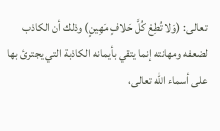تعالى: (وَلا تُطِعْ كُلَّ حَلافٍ مَهِينٍ) وذلك أن الكاذب لضعفه ومهانته إنما يتقي بأيمانه الكاذبة التي يجترئ بها على أسماء الله تعالى،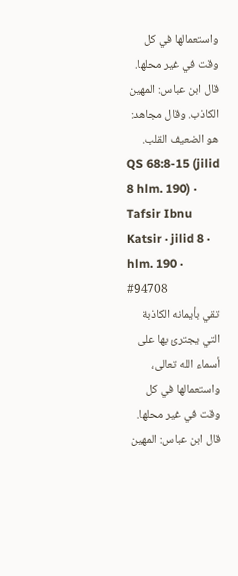واستعمالها في كل وقت في غير محلها. قال ابن عباس: المهين الكاذب. وقال مجاهد: هو الضعيف القلب.
QS 68:8-15 (jilid 8 hlm. 190) · Tafsir Ibnu Katsir · jilid 8 · hlm. 190 · #94708
تقي بأيمانه الكاذبة التي يجترئ بها على أسماء الله تعالى، واستعمالها في كل وقت في غير محلها. قال ابن عباس: المهين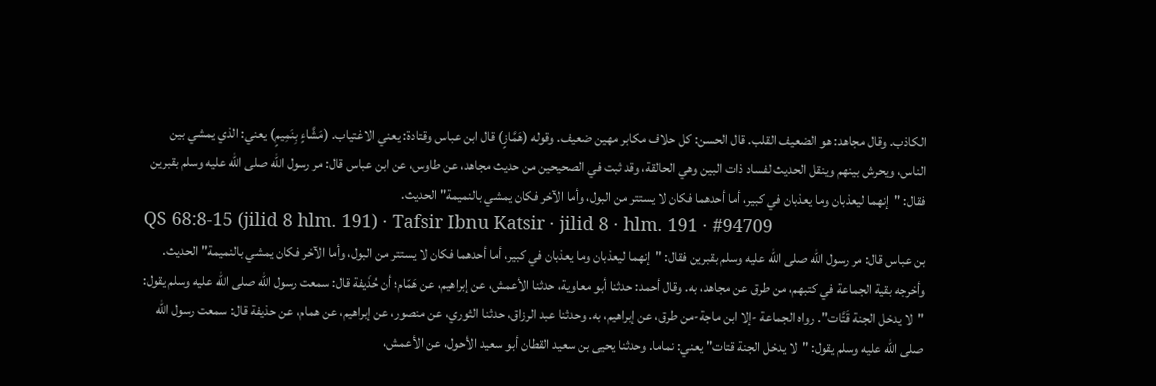الكاذب. وقال مجاهد: هو الضعيف القلب. قال الحسن: كل حلاف مكابر مهين ضعيف. وقوله (هَمَّازٍ) قال ابن عباس وقتادة: يعني الاغتياب. (مَشَّاءٍ بِنَمِيمٍ) يعني: الذي يمشي بين الناس، ويحرش بينهم وينقل الحديث لفساد ذات البين وهي الحالقة، وقد ثبت في الصحيحين من حديث مجاهد، عن طاوس، عن ابن عباس قال: مر رسول الله صلى الله عليه وسلم بقبرين فقال: "إنهما ليعذبان وما يعذبان في كبير، أما أحدهما فكان لا يستتر من البول، وأما الآخر فكان يمشي بالنميمة" الحديث.
QS 68:8-15 (jilid 8 hlm. 191) · Tafsir Ibnu Katsir · jilid 8 · hlm. 191 · #94709
بن عباس قال: مر رسول الله صلى الله عليه وسلم بقبرين فقال: "إنهما ليعذبان وما يعذبان في كبير، أما أحدهما فكان لا يستتر من البول، وأما الآخر فكان يمشي بالنميمة" الحديث. وأخرجه بقية الجماعة في كتبهم، من طرق عن مجاهد، به. وقال أحمد: حدثنا أبو معاوية، حدثنا الأعمش، عن إبراهيم، عن هَمّام؛ أن حُذَيفة قال: سمعت رسول الله صلى الله عليه وسلم يقول: "لا يدخل الجنة قَتَّات". رواه الجماعة -إلا ابن ماجة-من طرق، عن إبراهيم، به. وحدثنا عبد الرزاق، حدثنا الثوري، عن منصور، عن إبراهيم، عن همام، عن حذيفة قال: سمعت رسول الله صلى الله عليه وسلم يقول: "لا يدخل الجنة قتات" يعني: نماما. وحدثنا يحيى بن سعيد القطان أبو سعيد الأحول، عن الأعمش،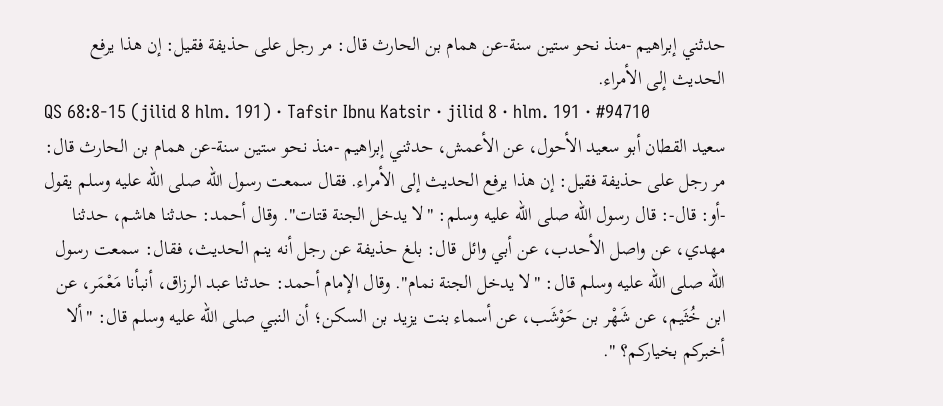حدثني إبراهيم -منذ نحو ستين سنة-عن همام بن الحارث قال: مر رجل على حذيفة فقيل: إن هذا يرفع الحديث إلى الأمراء.
QS 68:8-15 (jilid 8 hlm. 191) · Tafsir Ibnu Katsir · jilid 8 · hlm. 191 · #94710
سعيد القطان أبو سعيد الأحول، عن الأعمش، حدثني إبراهيم -منذ نحو ستين سنة-عن همام بن الحارث قال: مر رجل على حذيفة فقيل: إن هذا يرفع الحديث إلى الأمراء. فقال سمعت رسول الله صلى الله عليه وسلم يقول -أو: قال-: قال رسول الله صلى الله عليه وسلم: "لا يدخل الجنة قتات". وقال أحمد: حدثنا هاشم، حدثنا مهدي، عن واصل الأحدب، عن أبي وائل قال: بلغ حذيفة عن رجل أنه ينم الحديث، فقال: سمعت رسول الله صلى الله عليه وسلم قال: "لا يدخل الجنة نمام". وقال الإمام أحمد: حدثنا عبد الرزاق، أنبأنا مَعْمَر، عن ابن خُثَيم، عن شَهْر بن حَوْشَب، عن أسماء بنت يزيد بن السكن؛ أن النبي صلى الله عليه وسلم قال: "ألا أخبركم بخياركم؟ ".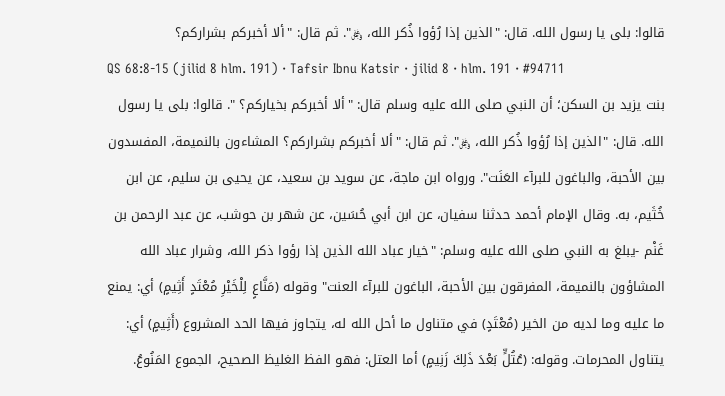قالوا: بلى يا رسول الله. قال: "الذين إذا رُؤوا ذُكر الله، ﷿". ثم قال: "ألا أخبركم بشراركم؟
QS 68:8-15 (jilid 8 hlm. 191) · Tafsir Ibnu Katsir · jilid 8 · hlm. 191 · #94711
بنت يزيد بن السكن؛ أن النبي صلى الله عليه وسلم قال: "ألا أخبركم بخياركم؟ ". قالوا: بلى يا رسول الله. قال: "الذين إذا رُؤوا ذُكر الله، ﷿". ثم قال: "ألا أخبركم بشراركم؟ المشاءون بالنميمة، المفسدون بين الأحبة، والباغون للبرآء العَنَت". ورواه ابن ماجة، عن سويد بن سعيد، عن يحيى بن سليم، عن ابن خُثَيم، به. وقال الإمام أحمد حدثنا سفيان، عن ابن أبي حُسَين، عن شهر بن حوشب، عن عبد الرحمن بن غَنْم -يبلغ به النبي صلى الله عليه وسلم: "خيار عباد الله الذين إذا رؤوا ذكر الله، وشرار عباد الله المشاؤون بالنميمة، المفرقون بين الأحبة، الباغون للبرآء العنت" وقوله (مَنَّاعٍ لِلْخَيْرِ مُعْتَدٍ أَثِيمٍ) أي: يمنع ما عليه وما لديه من الخير (مُعْتَدٍ) في متناول ما أحل الله له، يتجاوز فيها الحد المشروع (أَثِيمٍ) أي: يتناول المحرمات. وقوله: (عُتُلٍّ بَعْدَ ذَلِكَ زَنِيمٍ) أما العتل: فهو الفظ الغليظ الصحيح، الجموع المَنُوعُ.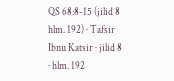QS 68:8-15 (jilid 8 hlm. 192) · Tafsir Ibnu Katsir · jilid 8 · hlm. 192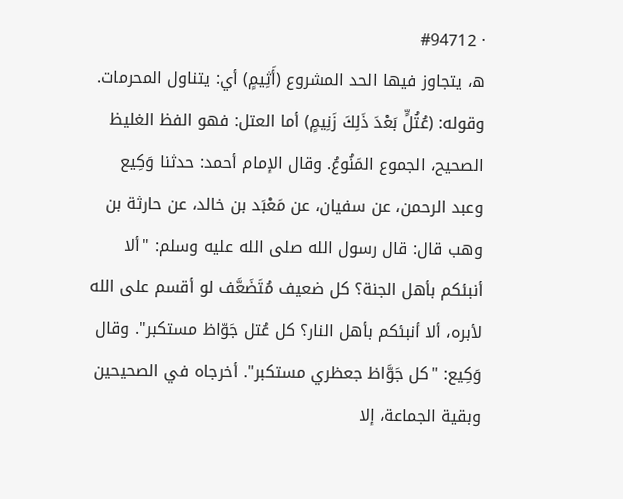· #94712
ه، يتجاوز فيها الحد المشروع (أَثِيمٍ) أي: يتناول المحرمات. وقوله: (عُتُلٍّ بَعْدَ ذَلِكَ زَنِيمٍ) أما العتل: فهو الفظ الغليظ الصحيح، الجموع المَنُوعُ. وقال الإمام أحمد: حدثنا وَكِيع وعبد الرحمن، عن سفيان، عن مَعْبَد بن خالد، عن حارثة بن وهب قال: قال رسول الله صلى الله عليه وسلم: "ألا أنبئكم بأهل الجنة؟ كل ضعيف مُتَضَعَّف لو أقسم على الله لأبره، ألا أنبئكم بأهل النار؟ كل عُتل جَوّاظ مستكبر". وقال وَكِيع: "كل جَوَّاظ جعظري مستكبر". أخرجاه في الصحيحين وبقية الجماعة، إلا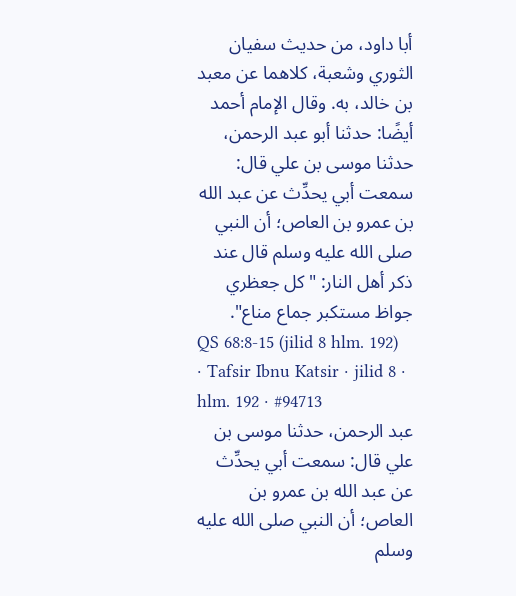أبا داود، من حديث سفيان الثوري وشعبة، كلاهما عن معبد بن خالد، به. وقال الإمام أحمد أيضًا: حدثنا أبو عبد الرحمن، حدثنا موسى بن علي قال: سمعت أبي يحدِّث عن عبد الله بن عمرو بن العاص؛ أن النبي صلى الله عليه وسلم قال عند ذكر أهل النار: "كل جعظري جواظ مستكبر جماع مناع".
QS 68:8-15 (jilid 8 hlm. 192) · Tafsir Ibnu Katsir · jilid 8 · hlm. 192 · #94713
عبد الرحمن، حدثنا موسى بن علي قال: سمعت أبي يحدِّث عن عبد الله بن عمرو بن العاص؛ أن النبي صلى الله عليه وسلم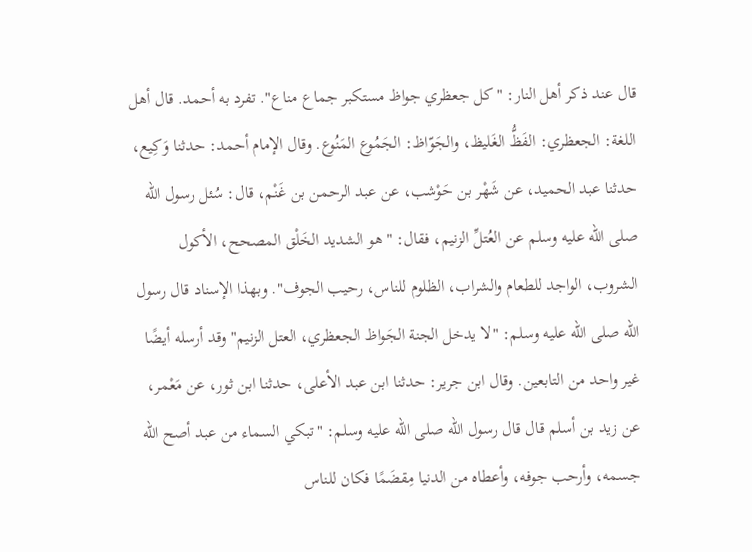قال عند ذكر أهل النار: "كل جعظري جواظ مستكبر جماع مناع". تفرد به أحمد. قال أهل اللغة: الجعظري: الفَظُّ الغَليظ، والجَوّاظ: الجَمُوع المَنُوع. وقال الإمام أحمد: حدثنا وَكِيع، حدثنا عبد الحميد، عن شَهْر بن حَوْشب، عن عبد الرحمن بن غَنْم، قال: سُئل رسول الله صلى الله عليه وسلم عن العُتلِّ الزنيم، فقال: "هو الشديد الخَلْق المصحح، الأكول الشروب، الواجد للطعام والشراب، الظلوم للناس، رحيب الجوف". وبهذا الإسناد قال رسول الله صلى الله عليه وسلم: "لا يدخل الجنة الجَواظ الجعظري، العتل الزنيم" وقد أرسله أيضًا غير واحد من التابعين. وقال ابن جرير: حدثنا ابن عبد الأعلى، حدثنا ابن ثور، عن مَعْمر، عن زيد بن أسلم قال قال رسول الله صلى الله عليه وسلم: "تبكي السماء من عبد أصح الله جسمه، وأرحب جوفه، وأعطاه من الدنيا مِقضَمًا فكان للناس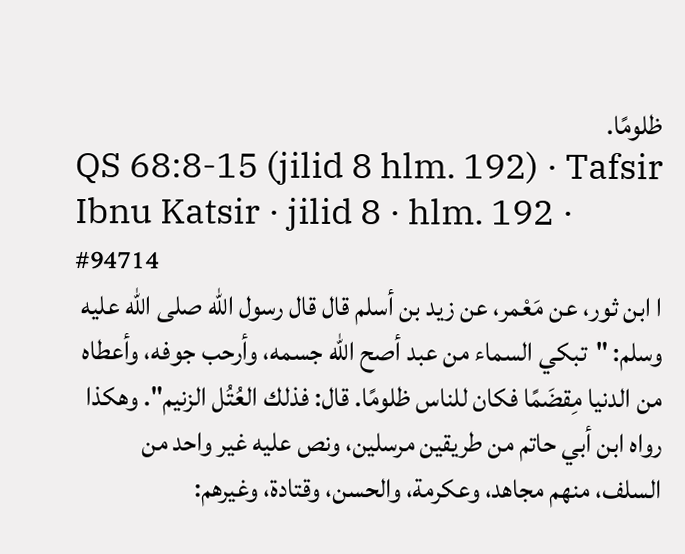ظلومًا.
QS 68:8-15 (jilid 8 hlm. 192) · Tafsir Ibnu Katsir · jilid 8 · hlm. 192 · #94714
ا ابن ثور، عن مَعْمر، عن زيد بن أسلم قال قال رسول الله صلى الله عليه وسلم: "تبكي السماء من عبد أصح الله جسمه، وأرحب جوفه، وأعطاه من الدنيا مِقضَمًا فكان للناس ظلومًا. قال: فذلك العُتُل الزنيم". وهكذا رواه ابن أبي حاتم من طريقين مرسلين، ونص عليه غير واحد من السلف، منهم مجاهد، وعكرمة، والحسن، وقتادة، وغيرهم: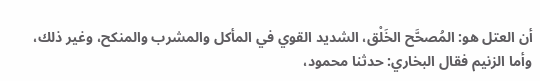أن العتل هو: المُصحَّح الخَلْق، الشديد القوي في المأكل والمشرب والمنكح، وغير ذلك، وأما الزنيم فقال البخاري: حدثنا محمود،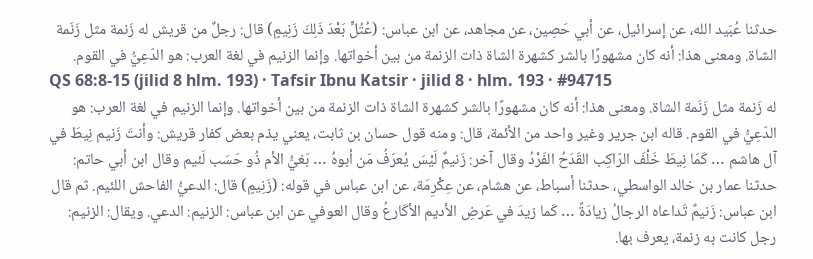حدثنا عُبَيد الله، عن إسرائيل، عن أبي حَصِين، عن مجاهد، عن ابن عباس: (عُتُلٍّ بَعْدَ ذَلِكَ زَنِيمٍ) قال: رجلٌ من قريش له زَنمة مثل زَنَمة الشاة. ومعنى هذا: أنه كان مشهورًا بالشر كشهرة الشاة ذات الزنمة من بين أخواتها. وإنما الزنيم في لغة العرب: هو الدّعِيُّ في القوم.
QS 68:8-15 (jilid 8 hlm. 193) · Tafsir Ibnu Katsir · jilid 8 · hlm. 193 · #94715
له زَنمة مثل زَنَمة الشاة. ومعنى هذا: أنه كان مشهورًا بالشر كشهرة الشاة ذات الزنمة من بين أخواتها. وإنما الزنيم في لغة العرب: هو الدّعِيُّ في القوم. قاله ابن جرير وغير واحد من الأئمة، قال: ومنه قول حسان بن ثابت، يعني يذم بعض كفار قريش: وأنتَ زَنيم نِيطَ في آل هاشم … كَمَا نِيطَ خَلْفَ الرّاكِب القَدَحُ الفَرْدُ وقال آخر: زَنيمٌ لَيْسَ يُعرَفُ مَن أبوهُ … بَغيُّ الأم ذُو حَسَب لَئيم وقال ابن أبي حاتم: حدثنا عمار بن خالد الواسطي، حدثنا أسباط، عن هشام، عن عِكْرِمَة، عن ابن عباس في قوله: (زَنِيمٍ) قال: الدعيُّ الفاحش اللئيم. ثم قال ابن عباس: زَنيمٌ تَداعاه الرجالُ زيادَةً … كَما زيدَ في عَرضِ الأديم الأكَارعُ وقال العوفي عن ابن عباس: الزنيم: الدعي. ويقال: الزنيم: رجل كانت به زنمة، يعرف بها.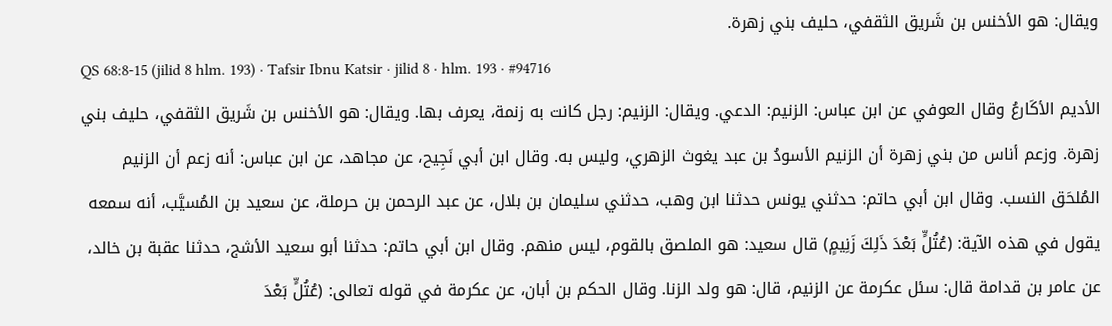ويقال: هو الأخنس بن شَريق الثقفي، حليف بني زهرة.
QS 68:8-15 (jilid 8 hlm. 193) · Tafsir Ibnu Katsir · jilid 8 · hlm. 193 · #94716
الأديم الأكَارعُ وقال العوفي عن ابن عباس: الزنيم: الدعي. ويقال: الزنيم: رجل كانت به زنمة، يعرف بها. ويقال: هو الأخنس بن شَريق الثقفي، حليف بني زهرة. وزعم أناس من بني زهرة أن الزنيم الأسودُ بن عبد يغوث الزهري، وليس به. وقال ابن أبي نَجِيح، عن مجاهد، عن ابن عباس: أنه زعم أن الزنيم المُلحَق النسب. وقال ابن أبي حاتم: حدثني يونس حدثنا ابن وهب، حدثني سليمان بن بلال، عن عبد الرحمن بن حرملة، عن سعيد بن المُسيَّب، أنه سمعه يقول في هذه الآية: (عُتُلٍّ بَعْدَ ذَلِكَ زَنِيمٍ) قال سعيد: هو الملصق بالقوم، ليس منهم. وقال ابن أبي حاتم: حدثنا أبو سعيد الأشج، حدثنا عقبة بن خالد، عن عامر بن قدامة قال: سئل عكرمة عن الزنيم، قال: هو ولد الزنا. وقال الحكم بن أبان، عن عكرمة في قوله تعالى: (عُتُلٍّ بَعْدَ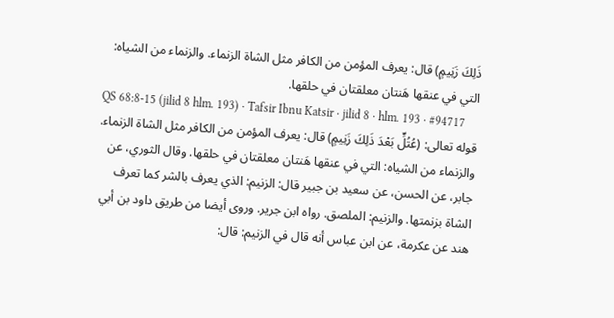ذَلِكَ زَنِيمٍ) قال: يعرف المؤمن من الكافر مثل الشاة الزنماء. والزنماء من الشياه: التي في عنقها هَنتان معلقتان في حلقها.
QS 68:8-15 (jilid 8 hlm. 193) · Tafsir Ibnu Katsir · jilid 8 · hlm. 193 · #94717
قوله تعالى: (عُتُلٍّ بَعْدَ ذَلِكَ زَنِيمٍ) قال: يعرف المؤمن من الكافر مثل الشاة الزنماء. والزنماء من الشياه: التي في عنقها هَنتان معلقتان في حلقها. وقال الثوري، عن جابر، عن الحسن، عن سعيد بن جبير قال: الزنيم: الذي يعرف بالشر كما تعرف الشاة بزنمتها. والزنيم: الملصق. رواه ابن جرير. وروى أيضا من طريق داود بن أبي هند عن عكرمة، عن ابن عباس أنه قال في الزنيم: قال: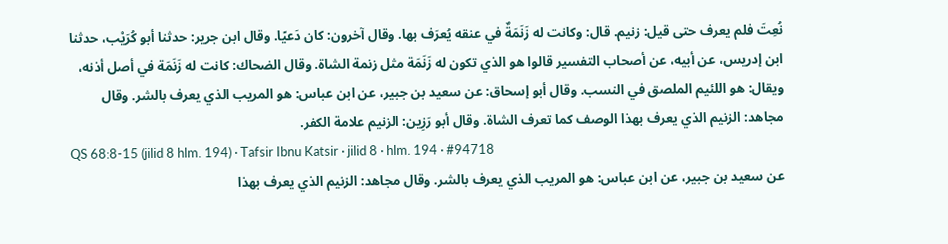نُعِتَ فلم يعرف حتى قيل: زنيم. قال: وكانت له زَنَمَةٌ في عنقه يُعرَف بها. وقال آخرون: كان دَعيًا. وقال ابن جرير: حدثنا أبو كُرَيْب، حدثنا ابن إدريس، عن أبيه، عن أصحاب التفسير قالوا هو الذي تكون له زَنَمَة مثل زنمة الشاة. وقال الضحاك: كانت له زَنَمَة في أصل أذنه، ويقال: هو اللئيم الملصق في النسب. وقال أبو إسحاق: عن سعيد بن جبير، عن ابن عباس: هو المريب الذي يعرف بالشر. وقال مجاهد: الزنيم الذي يعرف بهذا الوصف كما تعرف الشاة. وقال أبو رَزِين: الزنيم علامة الكفر.
QS 68:8-15 (jilid 8 hlm. 194) · Tafsir Ibnu Katsir · jilid 8 · hlm. 194 · #94718
عن سعيد بن جبير، عن ابن عباس: هو المريب الذي يعرف بالشر. وقال مجاهد: الزنيم الذي يعرف بهذا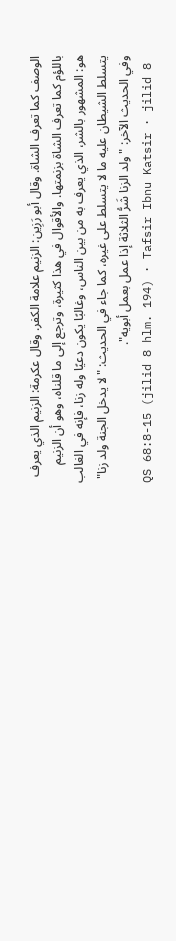الوصف كما تعرف الشاة. وقال أبو رَزِين: الزنيم علامة الكفر. وقال عكرمة: الزنيم الذي يعرف باللؤم كما تعرف الشاة بزنمتها. والأقوال في هذا كثيرة، وترجع إلى ما قلناه، وهو أن الزنيم هو: المشهور بالشر، الذي يعرف به من بين الناس، وغالبًا يكون دعيًا وله زنا، فإنه في الغالب يتسلط الشيطان عليه ما لا يتسلط على غيره، كما جاء في الحديث: "لا يدخل الجنة ولد زنا" وفي الحديث الآخر: "ولد الزنا شَرُّ الثلاثة إذا عمل بعمل أبويه".
QS 68:8-15 (jilid 8 hlm. 194) · Tafsir Ibnu Katsir · jilid 8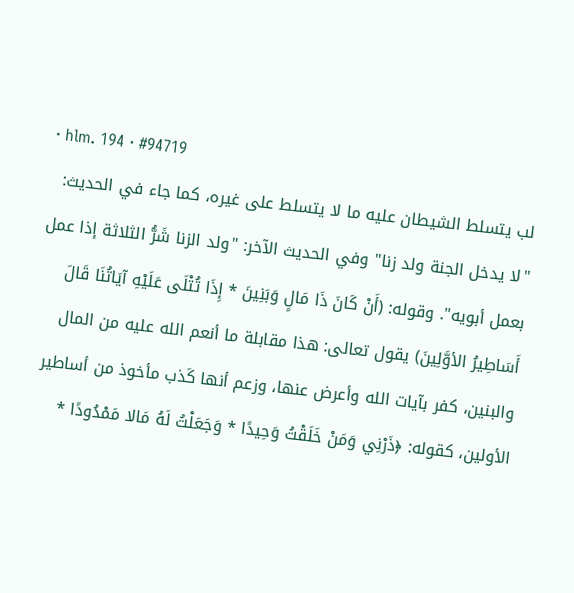· hlm. 194 · #94719
لب يتسلط الشيطان عليه ما لا يتسلط على غيره، كما جاء في الحديث: "لا يدخل الجنة ولد زنا" وفي الحديث الآخر: "ولد الزنا شَرُّ الثلاثة إذا عمل بعمل أبويه". وقوله: (أَنْ كَانَ ذَا مَالٍ وَبَنِينَ * إِذَا تُتْلَى عَلَيْهِ آيَاتُنَا قَالَ أَسَاطِيرُ الأوَّلِينَ) يقول تعالى: هذا مقابلة ما أنعم الله عليه من المال والبنين، كفر بآيات الله وأعرض عنها، وزعم أنها كَذب مأخوذ من أساطير الأولين، كقوله: ﴿ذَرْنِي وَمَنْ خَلَقْتُ وَحِيدًا * وَجَعَلْتُ لَهُ مَالا مَمْدُودًا *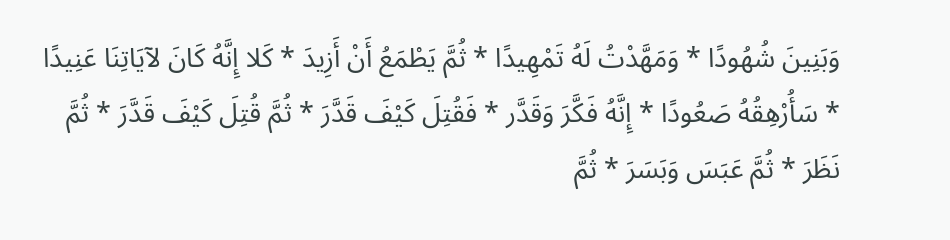وَبَنِينَ شُهُودًا * وَمَهَّدْتُ لَهُ تَمْهِيدًا * ثُمَّ يَطْمَعُ أَنْ أَزِيدَ * كَلا إِنَّهُ كَانَ لآيَاتِنَا عَنِيدًا * سَأُرْهِقُهُ صَعُودًا * إِنَّهُ فَكَّرَ وَقَدَّر * فَقُتِلَ كَيْفَ قَدَّرَ * ثُمَّ قُتِلَ كَيْفَ قَدَّرَ * ثُمَّ نَظَرَ * ثُمَّ عَبَسَ وَبَسَرَ * ثُمَّ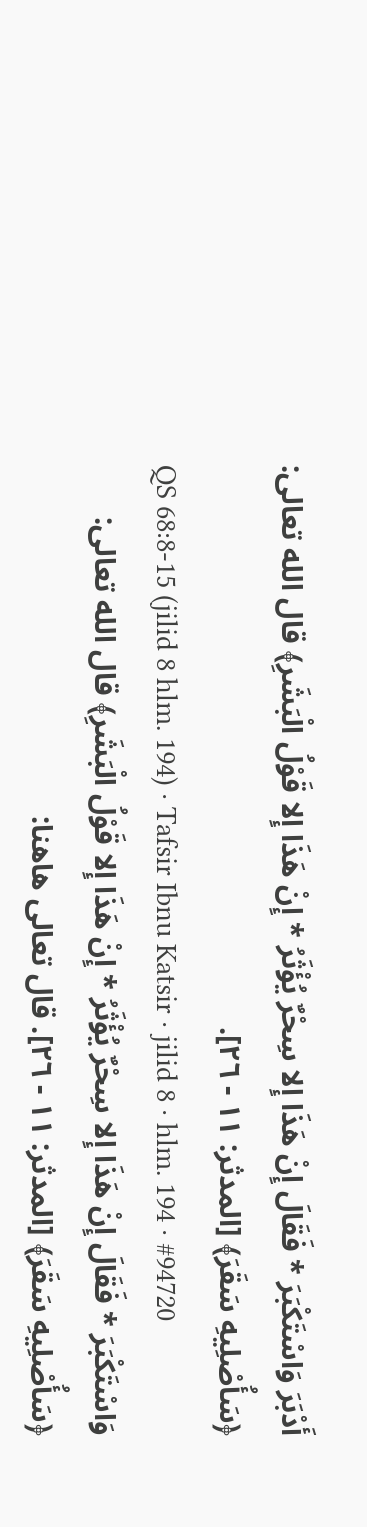أَدْبَرَ وَاسْتَكْبَرَ * فَقَالَ إِنْ هَذَا إِلا سِحْرٌ يُؤْثَرُ * إِنْ هَذَا إِلا قَوْلُ الْبَشَرِ﴾ قال الله تعالى: ﴿سَأُصْلِيهِ سَقَرَ﴾ [المدثر: ١١ - ٢٦].
QS 68:8-15 (jilid 8 hlm. 194) · Tafsir Ibnu Katsir · jilid 8 · hlm. 194 · #94720
وَاسْتَكْبَرَ * فَقَالَ إِنْ هَذَا إِلا سِحْرٌ يُؤْثَرُ * إِنْ هَذَا إِلا قَوْلُ الْبَشَرِ﴾ قال الله تعالى: ﴿سَأُصْلِيهِ سَقَرَ﴾ [المدثر: ١١ - ٢٦]. قال تعالى هاهنا: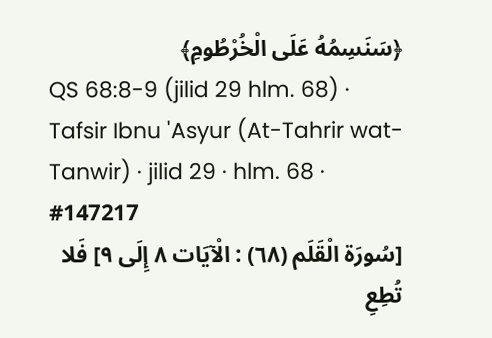﴿سَنَسِمُهُ عَلَى الْخُرْطُومِ﴾
QS 68:8-9 (jilid 29 hlm. 68) · Tafsir Ibnu 'Asyur (At-Tahrir wat-Tanwir) · jilid 29 · hlm. 68 · #147217
[سُورَة الْقَلَم (٦٨) : الْآيَات ٨ إِلَى ٩] فَلا تُطِعِ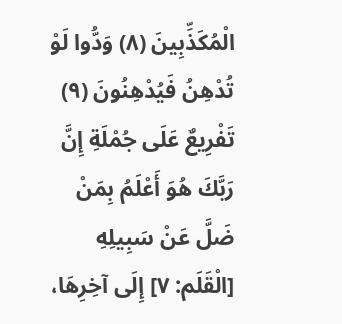الْمُكَذِّبِينَ (٨) وَدُّوا لَوْ تُدْهِنُ فَيُدْهِنُونَ (٩) تَفْرِيعٌ عَلَى جُمْلَةِ إِنَّ رَبَّكَ هُوَ أَعْلَمُ بِمَنْ ضَلَّ عَنْ سَبِيلِهِ [الْقَلَم: ٧] إِلَى آخِرِهَا،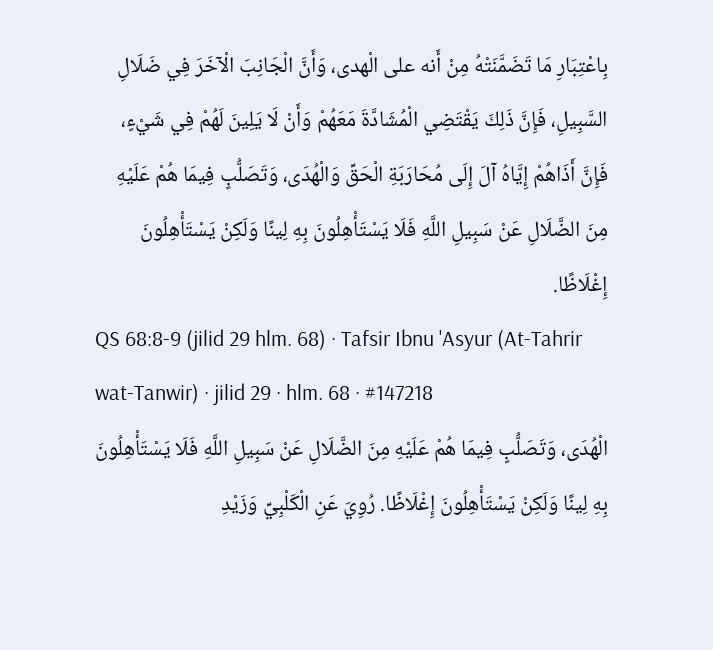بِاعْتِبَارِ مَا تَضَمَّنَتْهُ مِنْ أَنه على الْهدى، وَأَنَّ الْجَانِبَ الْآخَرَ فِي ضَلَالِ السَّبِيلِ، فَإِنَّ ذَلِكَ يَقْتَضِي الْمُشَادَّةَ مَعَهُمْ وَأَنْ لَا يَلِينَ لَهُمْ فِي شَيْءٍ، فَإِنَّ أَذَاهُمْ إِيَّاهُ آلَ إِلَى مُحَارَبَةِ الْحَقِّ وَالْهُدَى، وَتَصَلُّبٍ فِيمَا هُمْ عَلَيْهِ مِنَ الضَّلَالِ عَنْ سَبِيلِ اللَّهِ فَلَا يَسْتَأْهِلُونَ بِهِ لِينًا وَلَكِنْ يَسْتَأْهِلُونَ إِغْلَاظًا.
QS 68:8-9 (jilid 29 hlm. 68) · Tafsir Ibnu 'Asyur (At-Tahrir wat-Tanwir) · jilid 29 · hlm. 68 · #147218
الْهُدَى، وَتَصَلُّبٍ فِيمَا هُمْ عَلَيْهِ مِنَ الضَّلَالِ عَنْ سَبِيلِ اللَّهِ فَلَا يَسْتَأْهِلُونَ بِهِ لِينًا وَلَكِنْ يَسْتَأْهِلُونَ إِغْلَاظًا. رُوِيَ عَنِ الْكَلْبِيِّ وَزَيْدِ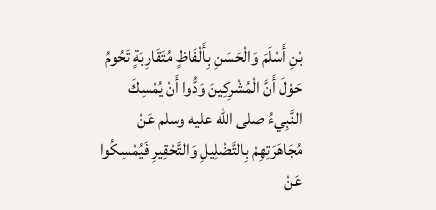بْنِ أَسْلَمَ وَالْحَسَنِ بِأَلْفَاظٍ مُتَقَارِبَةٍ تَحُومُ حَوْلَ أَنَّ الْمُشْرِكِينَ وَدُّوا أَنْ يُمْسِكَ النَّبِيءُ صلى الله عليه وسلم عَنْ مُجَاهَرَتِهِمْ بِالتَّضْلِيلِ وَالتَّحْقِيرِ فَيُمْسِكُوا عَنْ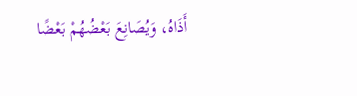أَذَاهُ، وَيُصَانِعَ بَعْضُهُمْ بَعْضًا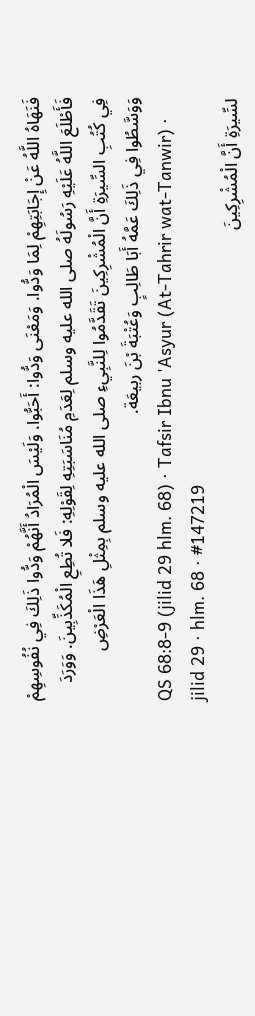فَنَهَاهُ اللَّهُ عَنْ إِجَابَتِهِمْ لِمَا وَدُّوا. وَمَعْنَى وَدُّوا: أَحَبُّوا. وَلَيْسَ الْمُرَادُ أَنَّهُمْ وَدُّوا ذَلِكَ فِي نُفُوسِهِمْ فَأَطْلَعَ اللَّهُ عَلَيْهِ رَسُولَهُ صلى الله عليه وسلم لِعَدَمِ مُنَاسَبَتِهِ لِقَوْلِهِ: فَلا تُطِعِ الْمُكَذِّبِينَ. وَوَرَدَ فِي كُتُبِ السِّيرَةِ أَنَّ الْمُشْرِكِينَ تَقَدَّمُوا لِلنَّبِيءِ صلى الله عليه وسلم بِمِثْلِ هَذَا الْعَرْضِ وَوَسَّطُوا فِي ذَلِكَ عَمَّهُ أَبَا طَالِبٍ وَعُتْبَةَ بْنَ ربيعَة.
QS 68:8-9 (jilid 29 hlm. 68) · Tafsir Ibnu 'Asyur (At-Tahrir wat-Tanwir) · jilid 29 · hlm. 68 · #147219
لسِّيرَةِ أَنَّ الْمُشْرِكِينَ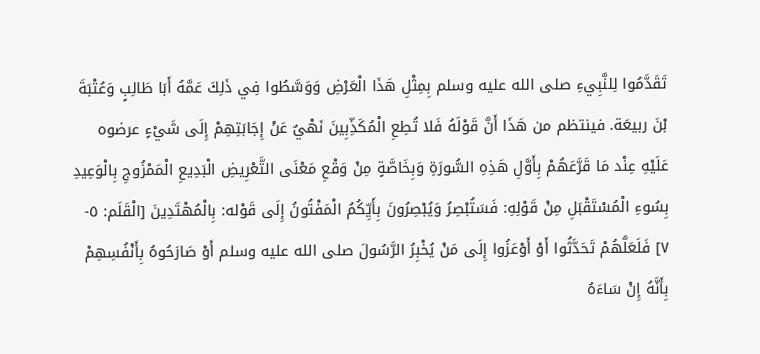تَقَدَّمُوا لِلنَّبِيءِ صلى الله عليه وسلم بِمِثْلِ هَذَا الْعَرْضِ وَوَسَّطُوا فِي ذَلِكَ عَمَّهُ أَبَا طَالِبٍ وَعُتْبَةَ بْنَ ربيعَة. فينتظم من هَذَا أَنَّ قَوْلَهُ فَلا تُطِعِ الْمُكَذِّبِينَ نَهْيٌ عَنْ إِجَابَتِهِمْ إِلَى شَيْءٍ عرضوه عَلَيْهِ عِنْد مَا قَرَّعَهُمْ بِأَوَّلِ هَذِهِ السُّورَةِ وَبِخَاصَّةٍ مِنْ وَقْعِ مَعْنَى التَّعْرِيضِ الْبَدِيعِ الْمَمْزُوجِ بِالْوَعِيدِ بِسُوءِ الْمُسْتَقْبَلِ مِنْ قَوْلِهِ: فَسَتُبْصِرُ وَيُبْصِرُونَ بِأَيِّكُمُ الْمَفْتُونُ إِلَى قَوْله: بِالْمُهْتَدِينَ [الْقَلَم: ٥- ٧] فَلَعَلَّهُمْ تَحَدَّثُوا أَوْ أَوْعَزُوا إِلَى مَنْ يُخْبِرُ الرَّسُولَ صلى الله عليه وسلم أَوْ صَارَحُوهُ بِأَنْفُسِهِمْ بِأَنَّهُ إِنْ سَاءَهُ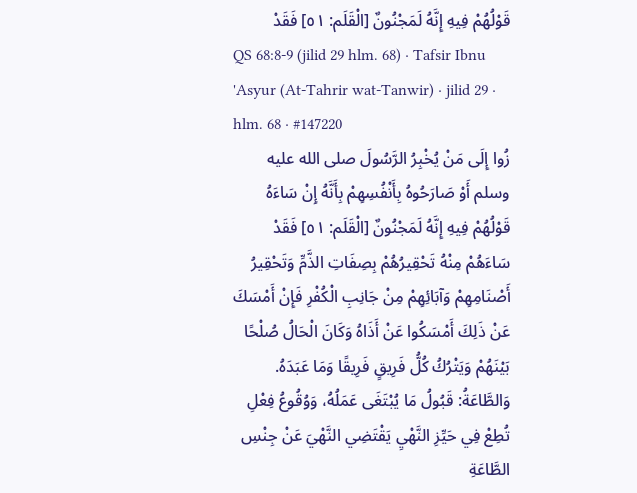قَوْلُهُمْ فِيهِ إِنَّهُ لَمَجْنُونٌ [الْقَلَم: ٥١] فَقَدْ
QS 68:8-9 (jilid 29 hlm. 68) · Tafsir Ibnu 'Asyur (At-Tahrir wat-Tanwir) · jilid 29 · hlm. 68 · #147220
زُوا إِلَى مَنْ يُخْبِرُ الرَّسُولَ صلى الله عليه وسلم أَوْ صَارَحُوهُ بِأَنْفُسِهِمْ بِأَنَّهُ إِنْ سَاءَهُ قَوْلُهُمْ فِيهِ إِنَّهُ لَمَجْنُونٌ [الْقَلَم: ٥١] فَقَدْ سَاءَهُمْ مِنْهُ تَحْقِيرُهُمْ بِصِفَاتِ الذَّمِّ وَتَحْقِيرُ أَصْنَامِهِمْ وَآبَائِهِمْ مِنْ جَانِبِ الْكُفْرِ فَإِنْ أَمْسَكَ عَنْ ذَلِكَ أَمْسَكُوا عَنْ أَذَاهُ وَكَانَ الْحَالُ صُلْحًا بَيْنَهُمْ وَيَتْرُكُ كُلُّ فَرِيقٍ فَرِيقًا وَمَا عَبَدَهُ. وَالطَّاعَةُ: قَبُولُ مَا يُبْتَغَى عَمَلُهُ، وَوُقُوعُ فِعْلِ تُطِعْ فِي حَيِّزِ النَّهْيِ يَقْتَضِي النَّهْيَ عَنْ جِنْسِ الطَّاعَةِ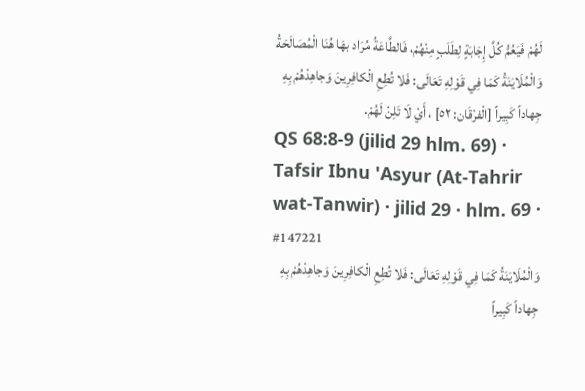لَهُمْ فَيَعُمُّ كُلَّ إِجَابَةٍ لِطَلَبٍ مِنْهُمْ، فَالطَّاعَةُ مُرَاد بهَا هُنَا الْمُصَالَحَةُ وَالْمُلَايَنَةُ كَمَا فِي قَوْلِهِ تَعَالَى: فَلا تُطِعِ الْكافِرِينَ وَجاهِدْهُمْ بِهِ جِهاداً كَبِيراً [الْفرْقَان: ٥٢] ، أَيْ لَا تَلِنْ لَهُمْ.
QS 68:8-9 (jilid 29 hlm. 69) · Tafsir Ibnu 'Asyur (At-Tahrir wat-Tanwir) · jilid 29 · hlm. 69 · #147221
وَالْمُلَايَنَةُ كَمَا فِي قَوْلِهِ تَعَالَى: فَلا تُطِعِ الْكافِرِينَ وَجاهِدْهُمْ بِهِ جِهاداً كَبِيراً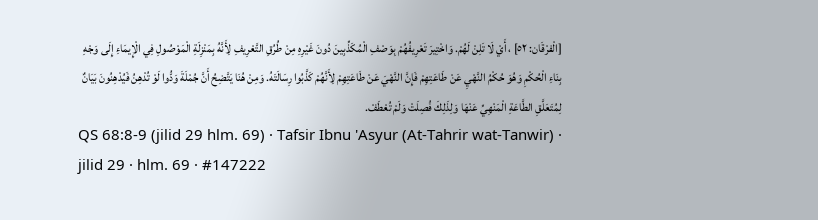[الْفرْقَان: ٥٢] ، أَيْ لَا تَلِنْ لَهُمْ. وَاخْتِيرَ تَعْرِيفُهُمْ بِوَصْفِ الْمُكَذِّبِينَ دُونَ غَيْرِهِ مِنْ طُرُقِ التَّعْرِيفِ لِأَنَّهُ بِمَنْزِلَةِ الْمَوْصُولِ فِي الْإِيمَاءِ إِلَى وَجْهِ بِنَاءِ الْحُكْمِ وَهُوَ حُكْمُ النَّهْيِ عَنْ طَاعَتِهِمْ فَإِنَّ النَّهْيَ عَنْ طَاعَتِهِمْ لِأَنَّهُمْ كَذَّبُوا رِسَالَتَهُ. وَمِنْ هُنَا يَتَّضِحُ أَنَّ جُمْلَةَ وَدُّوا لَوْ تُدْهِنُ فَيُدْهِنُونَ بَيَانٌ لِمُتَعَلَّقِ الطَّاعَةِ الْمَنْهِيِّ عَنْهَا وَلِذَلِكَ فُصِلَتْ وَلَمْ تُعْطَفْ.
QS 68:8-9 (jilid 29 hlm. 69) · Tafsir Ibnu 'Asyur (At-Tahrir wat-Tanwir) · jilid 29 · hlm. 69 · #147222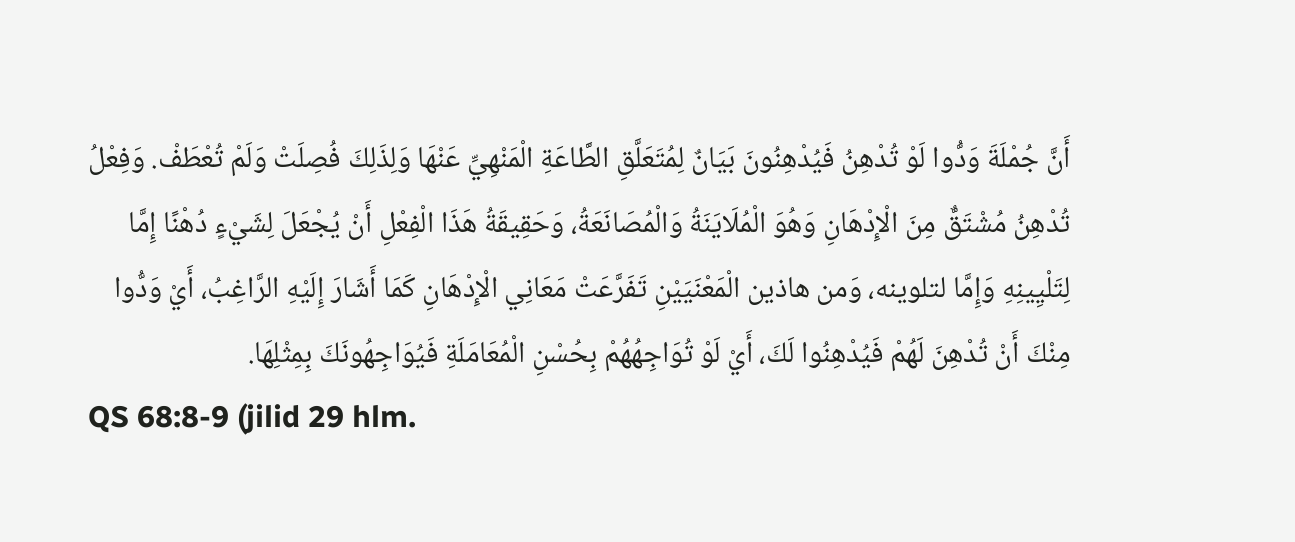أَنَّ جُمْلَةَ وَدُّوا لَوْ تُدْهِنُ فَيُدْهِنُونَ بَيَانٌ لِمُتَعَلَّقِ الطَّاعَةِ الْمَنْهِيِّ عَنْهَا وَلِذَلِكَ فُصِلَتْ وَلَمْ تُعْطَفْ. وَفِعْلُ تُدْهِنُ مُشْتَقٌّ مِنَ الْإِدْهَانِ وَهُوَ الْمُلَايَنَةُ وَالْمُصَانَعَةُ، وَحَقِيقَةُ هَذَا الْفِعْلِ أَنْ يُجْعَلَ لِشَيْءٍ دُهْنًا إِمَّا لِتَلْيِينِهِ وَإِمَّا لتلوينه، وَمن هاذين الْمَعْنَيَيْنِ تَفَرَّعَتْ مَعَانِي الْإِدْهَانِ كَمَا أَشَارَ إِلَيْهِ الرَّاغِبُ، أَيْ وَدُّوا مِنْكَ أَنْ تُدْهِنَ لَهُمْ فَيُدْهِنُوا لَكَ، أَيْ لَوْ تُوَاجِهُهُمْ بِحُسْنِ الْمُعَامَلَةِ فَيُوَاجِهُونَكَ بِمِثْلِهَا.
QS 68:8-9 (jilid 29 hlm.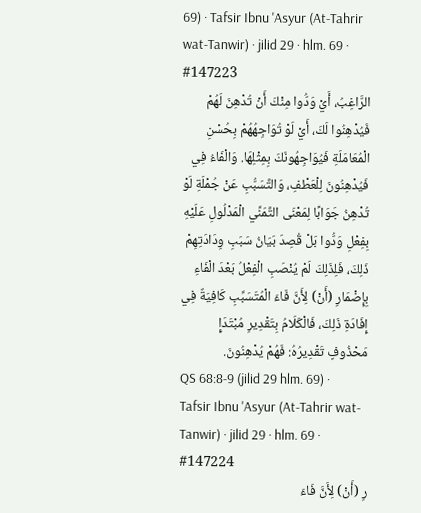69) · Tafsir Ibnu 'Asyur (At-Tahrir wat-Tanwir) · jilid 29 · hlm. 69 · #147223
الرَّاغِبُ، أَيْ وَدُّوا مِنْكَ أَنْ تُدْهِنَ لَهُمْ فَيُدْهِنُوا لَكَ، أَيْ لَوْ تُوَاجِهُهُمْ بِحُسْنِ الْمُعَامَلَةِ فَيُوَاجِهُونَكَ بِمِثْلِهَا. وَالْفَاءُ فِي فَيُدْهِنُونَ لِلْعَطْفِ، وَالتَّسَبُّبِ عَنْ جُمْلَةِ لَوْ تُدْهِنُ جَوَابًا لِمَعْنَى التَّمَنِّي الْمَدْلُولِ عَلَيْهِ بِفِعْلِ وَدُّوا بَلْ قُصِدَ بَيَانُ سَبَبِ وِدَادَتِهِمْ ذَلِكَ، فَلِذَلِكَ لَمْ يُنْصَبِ الْفِعْلُ بَعْدَ الْفَاءِ بِإِضْمَارِ (أَنْ) لِأَنَّ فَاءَ الْمُتَسَبِّبِ كَافِيَةٌ فِي إِفَادَةِ ذَلِكَ، فَالْكَلَامُ بِتَقْدِيرِ مُبْتَدَإٍ مَحْذُوفٍ تَقْدِيرُهُ: فَهُمْ يُدْهِنُونَ.
QS 68:8-9 (jilid 29 hlm. 69) · Tafsir Ibnu 'Asyur (At-Tahrir wat-Tanwir) · jilid 29 · hlm. 69 · #147224
رِ (أَنْ) لِأَنَّ فَاءَ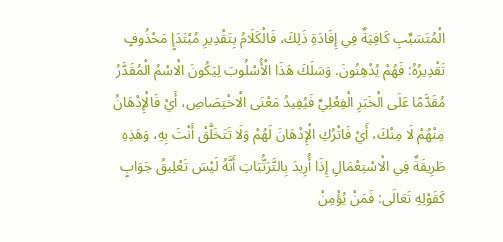الْمُتَسَبِّبِ كَافِيَةٌ فِي إِفَادَةِ ذَلِكَ، فَالْكَلَامُ بِتَقْدِيرِ مُبْتَدَإٍ مَحْذُوفٍ تَقْدِيرُهُ: فَهُمْ يُدْهِنُونَ. وَسَلَكَ هَذَا الْأُسْلُوبَ لِيَكُونَ الْاسْمُ الْمُقَدَّرُ مُقَدَّمًا عَلَى الْخَبَرِ الْفِعْلِيِّ فَيُفِيدُ مَعْنَى الْاخْتِصَاصِ، أَيْ فَالْإِدْهَانُ مِنْهُمْ لَا مِنْكَ، أَيْ فَاتْرُكِ الْإِدْهَانَ لَهُمْ وَلَا تَتَخَلَّقْ أَنْتَ بِهِ، وَهَذِهِ طَرِيقَةٌ فِي الْاسْتِعْمَالِ إِذَا أُرِيدَ بِالتَّرَتُّبَاتِ أَنَّهُ لَيْسَ تَعْلِيقُ جَوَابٍ كَقَوْلِهِ تَعَالَى: فَمَنْ يُؤْمِنْ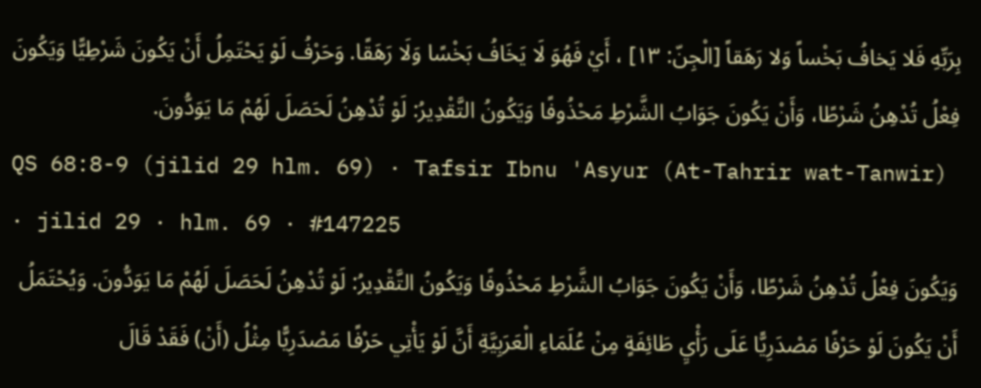بِرَبِّهِ فَلا يَخافُ بَخْساً وَلا رَهَقاً [الْجِنّ: ١٣] ، أَيْ فَهُوَ لَا يَخَافُ بَخْسًا وَلَا رَهَقًا. وَحَرْفُ لَوْ يَحْتَمِلُ أَنْ يَكُونَ شَرْطِيًّا وَيَكُونَ فِعْلُ تُدْهِنُ شَرْطًا، وَأَنْ يَكُونَ جَوَابُ الشَّرْطِ مَحْذُوفًا وَيَكُونُ التَّقْدِيرُ: لَوْ تُدْهِنُ لَحَصَلَ لَهُمْ مَا يَوَدُّونَ.
QS 68:8-9 (jilid 29 hlm. 69) · Tafsir Ibnu 'Asyur (At-Tahrir wat-Tanwir) · jilid 29 · hlm. 69 · #147225
وَيَكُونَ فِعْلُ تُدْهِنُ شَرْطًا، وَأَنْ يَكُونَ جَوَابُ الشَّرْطِ مَحْذُوفًا وَيَكُونُ التَّقْدِيرُ: لَوْ تُدْهِنُ لَحَصَلَ لَهُمْ مَا يَوَدُّونَ. وَيُحْتَمَلُ أَنْ يَكُونَ لَوْ حَرْفًا مَصْدَرِيًّا عَلَى رَأْيِ طَائِفَةٍ مِنْ عُلَمَاءِ الْعَرَبِيَّةِ أَنَّ لَوْ يَأْتِي حَرْفًا مَصْدَرِيًّا مِثْلُ (أَنْ) فَقَدْ قَالَ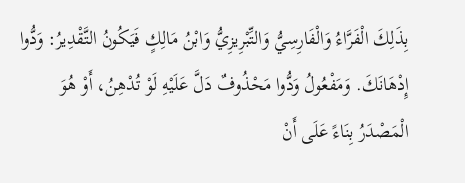بِذَلِكَ الْفَرَّاءُ وَالْفَارِسِيُّ وَالتِّبْرِيزِيُّ وَابْنُ مَالِكٍ فَيَكُونُ التَّقْدِيرُ: وَدُّوا إِدْهَانَكَ. وَمَفْعُولُ وَدُّوا مَحْذُوفٌ دَلَّ عَلَيْهِ لَوْ تُدْهِنُ، أَوْ هُوَ الْمَصْدَرُ بِنَاءً عَلَى أَنْ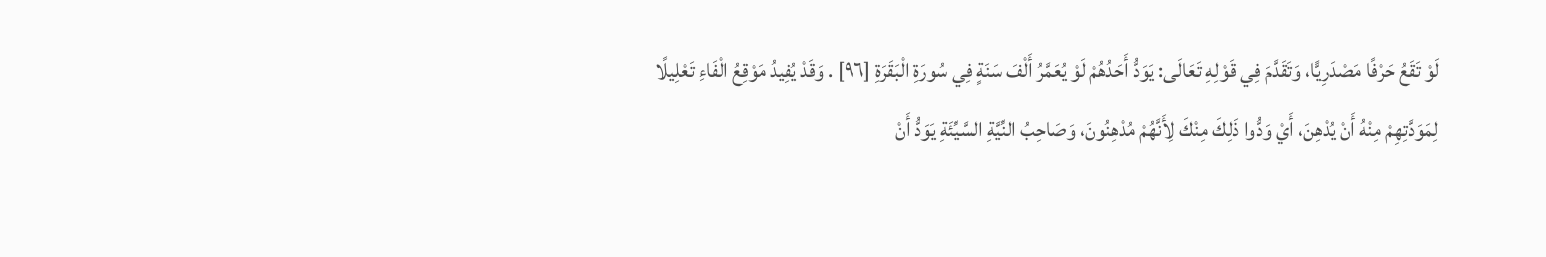لَوْ تَقَعُ حَرْفًا مَصْدَرِيًّا، وَتَقَدَّمَ فِي قَوْلِهِ تَعَالَى: يَوَدُّ أَحَدُهُمْ لَوْ يُعَمَّرُ أَلْفَ سَنَةٍ فِي سُورَةِ الْبَقَرَةِ [٩٦] . وَقَدْ يُفِيدُ مَوْقِعُ الْفَاءِ تَعْلِيلًا لِمَوَدَّتِهِمْ مِنْهُ أَنْ يُدْهِنَ، أَيْ وَدُّوا ذَلِكَ مِنْكَ لِأَنَّهُمْ مُدْهِنُونَ، وَصَاحِبُ النِّيَّةِ السَّيِّئَةِ يَوَدُّ أَنْ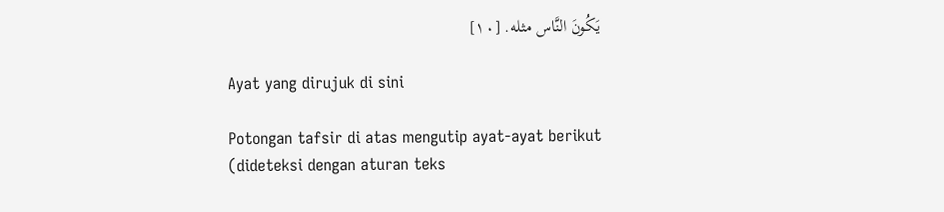يَكُونَ النَّاس مثله. [١٠]

Ayat yang dirujuk di sini

Potongan tafsir di atas mengutip ayat-ayat berikut (dideteksi dengan aturan teks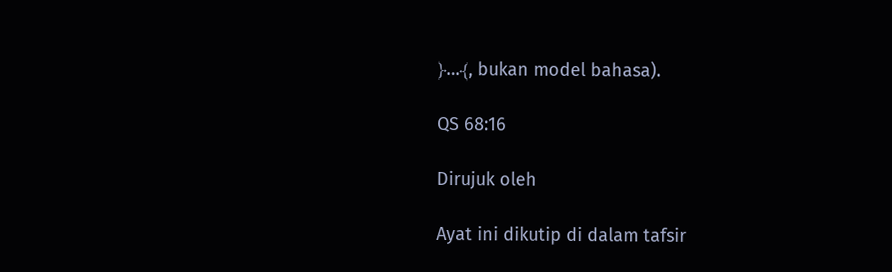﴿…﴾, bukan model bahasa).

QS 68:16

Dirujuk oleh

Ayat ini dikutip di dalam tafsir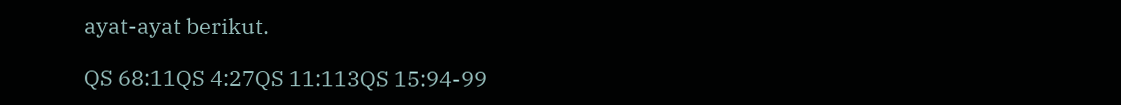ayat-ayat berikut.

QS 68:11QS 4:27QS 11:113QS 15:94-99